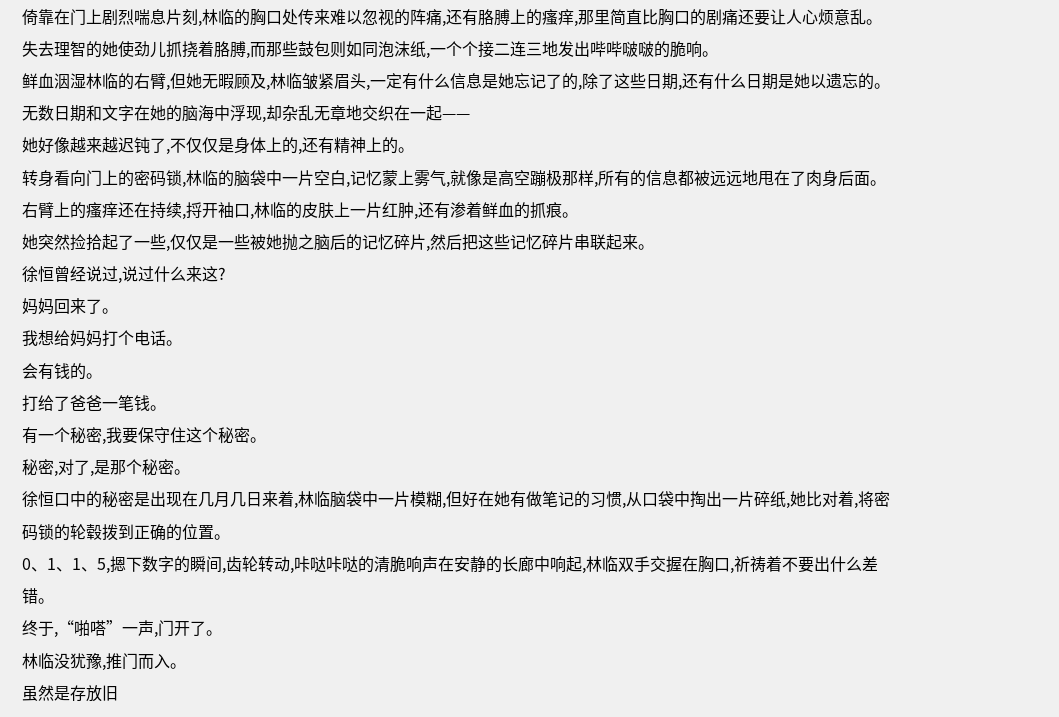倚靠在门上剧烈喘息片刻,林临的胸口处传来难以忽视的阵痛,还有胳膊上的瘙痒,那里简直比胸口的剧痛还要让人心烦意乱。
失去理智的她使劲儿抓挠着胳膊,而那些鼓包则如同泡沫纸,一个个接二连三地发出哔哔啵啵的脆响。
鲜血洇湿林临的右臂,但她无暇顾及,林临皱紧眉头,一定有什么信息是她忘记了的,除了这些日期,还有什么日期是她以遗忘的。
无数日期和文字在她的脑海中浮现,却杂乱无章地交织在一起——
她好像越来越迟钝了,不仅仅是身体上的,还有精神上的。
转身看向门上的密码锁,林临的脑袋中一片空白,记忆蒙上雾气,就像是高空蹦极那样,所有的信息都被远远地甩在了肉身后面。
右臂上的瘙痒还在持续,捋开袖口,林临的皮肤上一片红肿,还有渗着鲜血的抓痕。
她突然捡拾起了一些,仅仅是一些被她抛之脑后的记忆碎片,然后把这些记忆碎片串联起来。
徐恒曾经说过,说过什么来这?
妈妈回来了。
我想给妈妈打个电话。
会有钱的。
打给了爸爸一笔钱。
有一个秘密,我要保守住这个秘密。
秘密,对了,是那个秘密。
徐恒口中的秘密是出现在几月几日来着,林临脑袋中一片模糊,但好在她有做笔记的习惯,从口袋中掏出一片碎纸,她比对着,将密码锁的轮毂拨到正确的位置。
0、1、1、5,摁下数字的瞬间,齿轮转动,咔哒咔哒的清脆响声在安静的长廊中响起,林临双手交握在胸口,祈祷着不要出什么差错。
终于,“啪嗒”一声,门开了。
林临没犹豫,推门而入。
虽然是存放旧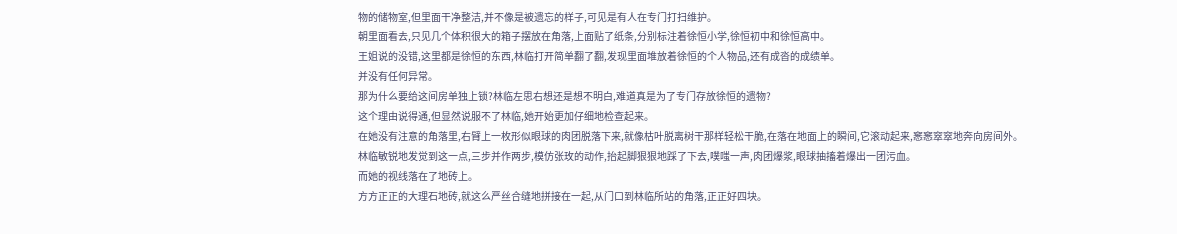物的储物室,但里面干净整洁,并不像是被遗忘的样子,可见是有人在专门打扫维护。
朝里面看去,只见几个体积很大的箱子摆放在角落,上面贴了纸条,分别标注着徐恒小学,徐恒初中和徐恒高中。
王姐说的没错,这里都是徐恒的东西,林临打开简单翻了翻,发现里面堆放着徐恒的个人物品,还有成沓的成绩单。
并没有任何异常。
那为什么要给这间房单独上锁?林临左思右想还是想不明白,难道真是为了专门存放徐恒的遗物?
这个理由说得通,但显然说服不了林临,她开始更加仔细地检查起来。
在她没有注意的角落里,右臂上一枚形似眼球的肉团脱落下来,就像枯叶脱离树干那样轻松干脆,在落在地面上的瞬间,它滚动起来,窸窸窣窣地奔向房间外。
林临敏锐地发觉到这一点,三步并作两步,模仿张玫的动作,抬起脚狠狠地踩了下去,噗嗤一声,肉团爆浆,眼球抽搐着爆出一团污血。
而她的视线落在了地砖上。
方方正正的大理石地砖,就这么严丝合缝地拼接在一起,从门口到林临所站的角落,正正好四块。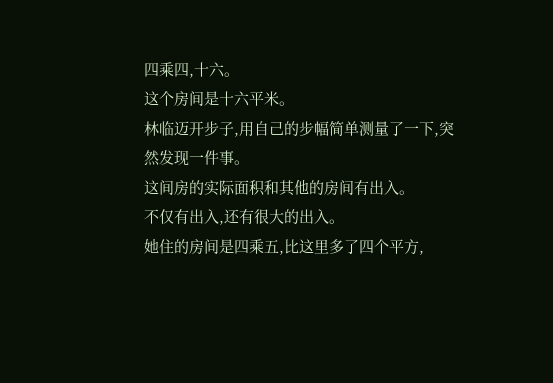四乘四,十六。
这个房间是十六平米。
林临迈开步子,用自己的步幅简单测量了一下,突然发现一件事。
这间房的实际面积和其他的房间有出入。
不仅有出入,还有很大的出入。
她住的房间是四乘五,比这里多了四个平方,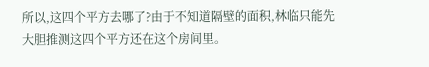所以,这四个平方去哪了?由于不知道隔壁的面积,林临只能先大胆推测这四个平方还在这个房间里。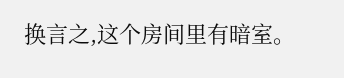换言之,这个房间里有暗室。